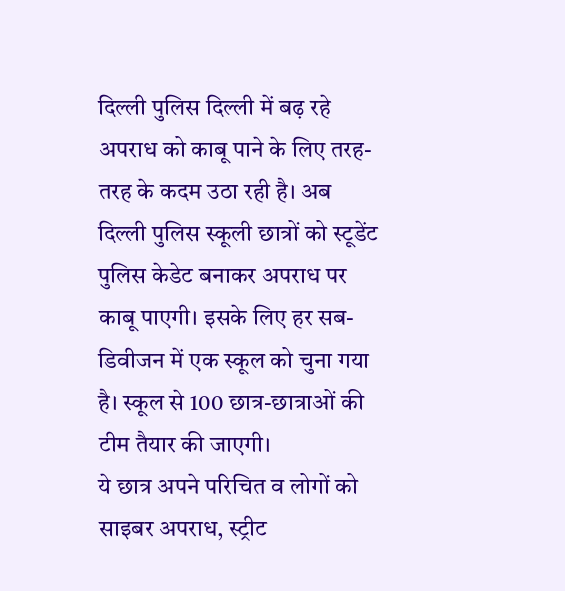दिल्ली पुलिस दिल्ली में बढ़ रहे अपराध को काबू पाने के लिए तरह-तरह के कदम उठा रही है। अब दिल्ली पुलिस स्कूली छात्रों को स्टूडेंट पुलिस केडेट बनाकर अपराध पर काबू पाएगी। इसके लिए हर सब-डिवीजन में एक स्कूल को चुना गया है। स्कूल से 100 छात्र-छात्राओं की टीम तैयार की जाएगी।
ये छात्र अपने परिचित व लोगों को साइबर अपराध, स्ट्रीट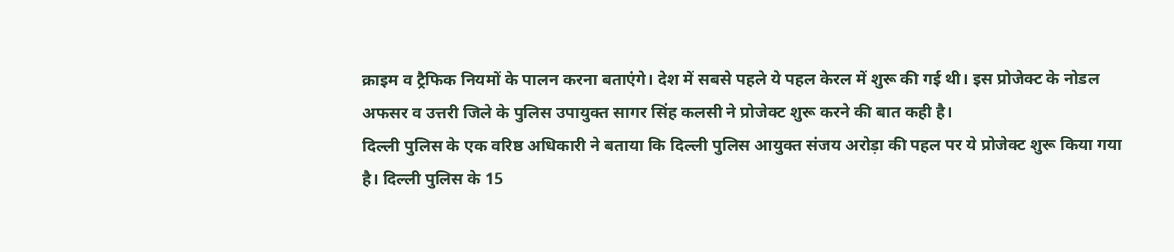क्राइम व ट्रैफिक नियमों के पालन करना बताएंगे। देश में सबसे पहले ये पहल केरल में शुरू की गई थी। इस प्रोजेक्ट के नोडल अफसर व उत्तरी जिले के पुलिस उपायुक्त सागर सिंह कलसी ने प्रोजेक्ट शुरू करने की बात कही है।
दिल्ली पुलिस के एक वरिष्ठ अधिकारी ने बताया कि दिल्ली पुलिस आयुक्त संजय अरोड़ा की पहल पर ये प्रोजेक्ट शुरू किया गया है। दिल्ली पुलिस के 15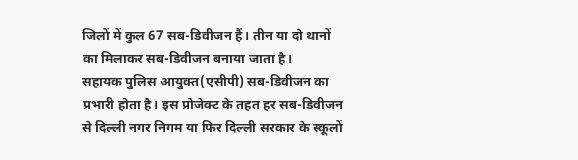जिलों में कुल 67 सब-डिवीजन हैं। तीन या दो थानों का मिलाकर सब-डिवीजन बनाया जाता है।
सहायक पुलिस आयुक्त(एसीपी) सब-डिवीजन का प्रभारी होता है। इस प्रोजेक्ट के तहत हर सब-डिवीजन से दिल्ली नगर निगम या फिर दिल्ली सरकार के स्कूलों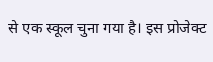से एक स्कूल चुना गया है। इस प्रोजेक्ट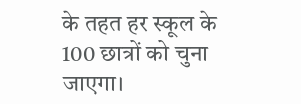के तहत हर स्कूल के 100 छात्रों को चुना जाएगा।